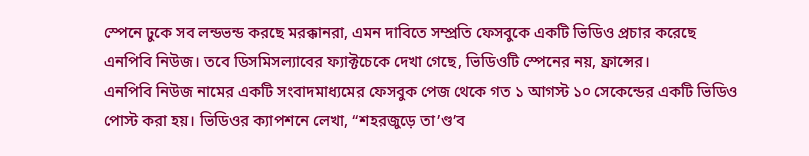স্পেনে ঢুকে সব লন্ডভন্ড করছে মরক্কানরা, এমন দাবিতে সম্প্রতি ফেসবুকে একটি ভিডিও প্রচার করেছে এনপিবি নিউজ। তবে ডিসমিসল্যাবের ফ্যাক্টচেকে দেখা গেছে, ভিডিওটি স্পেনের নয়, ফ্রান্সের।
এনপিবি নিউজ নামের একটি সংবাদমাধ্যমের ফেসবুক পেজ থেকে গত ১ আগস্ট ১০ সেকেন্ডের একটি ভিডিও পোস্ট করা হয়। ভিডিওর ক্যাপশনে লেখা, “শহরজুড়ে তা’ণ্ড’ব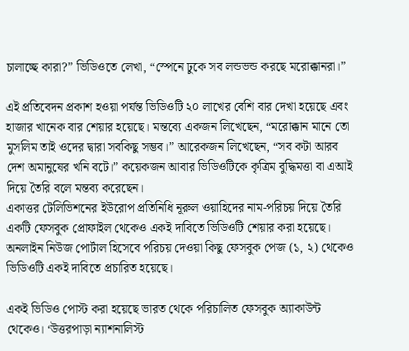চালাচ্ছে কারা?” ভিডিওতে লেখা, “স্পেনে ঢুকে সব লন্ডভন্ড করছে মরোক্কানরা।”

এই প্রতিবেদন প্রকাশ হওয়া পর্যন্ত ভিডিওটি ২০ লাখের বেশি বার দেখা হয়েছে এবং হাজার খানেক বার শেয়ার হয়েছে। মন্তব্যে একজন লিখেছেন, “মরোক্কান মানে তো মুসলিম তাই ওদের দ্বারা সবকিছু সম্ভব।” আরেকজন লিখেছেন, “সব কটা আরব দেশ অমানুষের খনি বটে।” কয়েকজন আবার ভিডিওটিকে কৃত্রিম বুদ্ধিমত্তা বা এআই দিয়ে তৈরি বলে মন্তব্য করেছেন।
একাত্তর টেলিভিশনের ইউরোপ প্রতিনিধি নূরুল ওয়াহিদের নাম-পরিচয় দিয়ে তৈরি একটি ফেসবুক প্রোফাইল থেকেও একই দাবিতে ভিডিওটি শেয়ার করা হয়েছে। অনলাইন নিউজ পোর্টাল হিসেবে পরিচয় দেওয়া কিছু ফেসবুক পেজ (১, ২) থেকেও ভিডিওটি একই দাবিতে প্রচারিত হয়েছে।

একই ভিডিও পোস্ট করা হয়েছে ভারত থেকে পরিচালিত ফেসবুক অ্যাকাউন্ট থেকেও। ‘উত্তরপাড়া ন্যাশনালিস্ট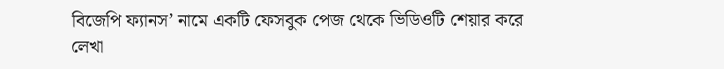বিজেপি ফ্যানস’ নামে একটি ফেসবুক পেজ থেকে ভিডিওটি শেয়ার করে লেখা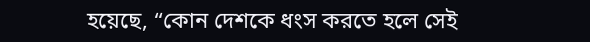হয়েছে, “কোন দেশকে ধংস করতে হলে সেই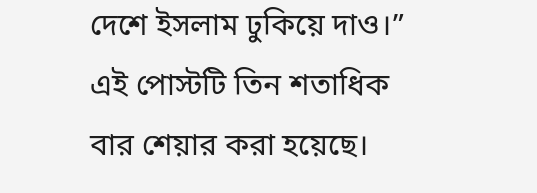দেশে ইসলাম ঢুকিয়ে দাও।” এই পোস্টটি তিন শতাধিক বার শেয়ার করা হয়েছে।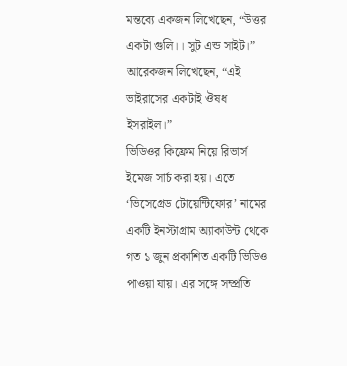মন্তব্যে একজন লিখেছেন, “উত্তর একটা গুলি।। সুট এন্ড সাইট।” আরেকজন লিখেছেন, “এই ভাইরাসের একটাই ঔষধ ইসরাইল।”
ভিডিওর কিফ্রেম নিয়ে রিভার্স ইমেজ সার্চ করা হয়। এতে ‘ভিসেগ্রেড টোয়েন্টিফোর’ নামের একটি ইনস্টাগ্রাম অ্যাকাউন্ট থেকে গত ১ জুন প্রকাশিত একটি ভিডিও পাওয়া যায়। এর সঙ্গে সম্প্রতি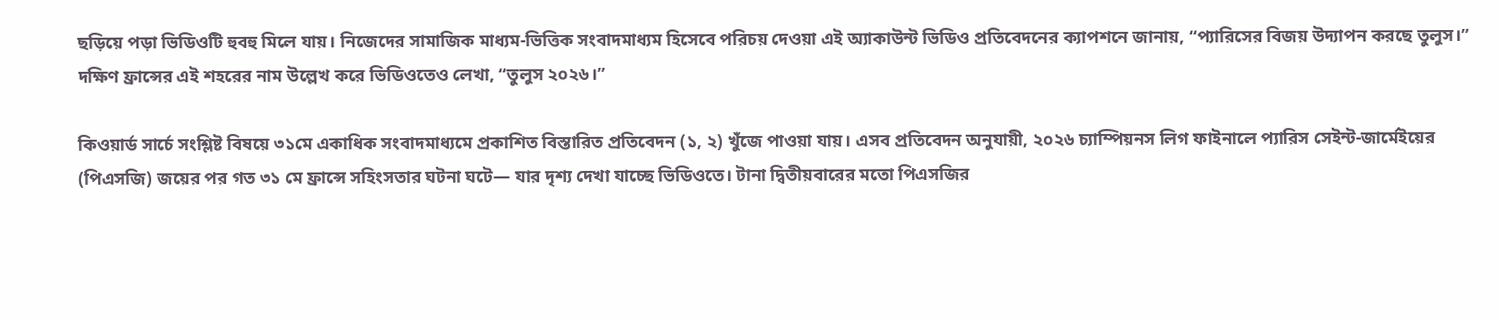ছড়িয়ে পড়া ভিডিওটি হুবহু মিলে যায়। নিজেদের সামাজিক মাধ্যম-ভিত্তিক সংবাদমাধ্যম হিসেবে পরিচয় দেওয়া এই অ্যাকাউন্ট ভিডিও প্রতিবেদনের ক্যাপশনে জানায়, “প্যারিসের বিজয় উদ্যাপন করছে তুলুস।” দক্ষিণ ফ্রান্সের এই শহরের নাম উল্লেখ করে ভিডিওতেও লেখা, “তুলুস ২০২৬।”

কিওয়ার্ড সার্চে সংশ্লিষ্ট বিষয়ে ৩১মে একাধিক সংবাদমাধ্যমে প্রকাশিত বিস্তারিত প্রতিবেদন (১, ২) খুঁজে পাওয়া যায়। এসব প্রতিবেদন অনুযায়ী, ২০২৬ চ্যাম্পিয়নস লিগ ফাইনালে প্যারিস সেইন্ট-জার্মেইয়ের (পিএসজি) জয়ের পর গত ৩১ মে ফ্রান্সে সহিংসতার ঘটনা ঘটে— যার দৃশ্য দেখা যাচ্ছে ভিডিওতে। টানা দ্বিতীয়বারের মতো পিএসজির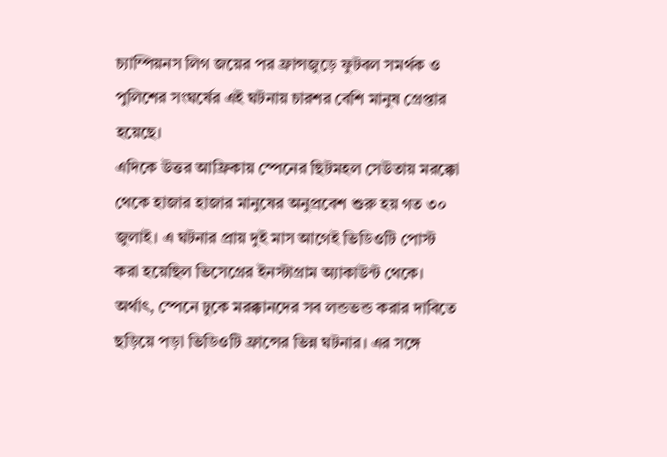চ্যাম্পিয়নস লিগ জয়ের পর ফ্রান্সজুড়ে ফুটবল সমর্থক ও পুলিশের সংঘর্ষের এই ঘটনায় চারশর বেশি মানুষ গ্রেপ্তার হয়েছে।
এদিকে উত্তর আফ্রিকায় স্পেনের ছিটমহল সেউতায় মরক্কো থেকে হাজার হাজার মানুষের অনুপ্রবেশ শুরু হয় গত ৩০ জুলাই। এ ঘটনার প্রায় দুই মাস আগেই ভিডিওটি পোস্ট করা হয়েছিল ভিসেগ্রের ইনস্টাগ্রাম অ্যাকাউন্ট থেকে।
অর্থাৎ, স্পেনে ঢুকে মরক্কানদের সব লন্ডভন্ড করার দাবিতে ছড়িয়ে পড়া ভিডিওটি ফ্রান্সের ভিন্ন ঘটনার। এর সঙ্গে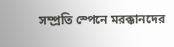সম্প্রতি স্পেনে মরক্কানদের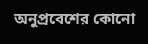অনুপ্রবেশের কোনো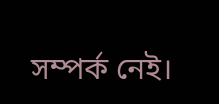সম্পর্ক নেই।